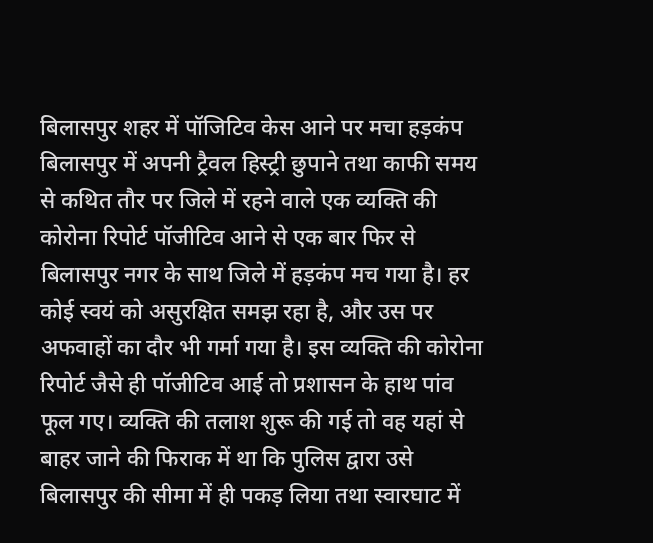बिलासपुर शहर में पॉजिटिव केस आने पर मचा हड़कंप
बिलासपुर में अपनी ट्रैवल हिस्ट्री छुपाने तथा काफी समय से कथित तौर पर जिले में रहने वाले एक व्यक्ति की कोरोना रिपोर्ट पॉजीटिव आने से एक बार फिर से बिलासपुर नगर के साथ जिले में हड़कंप मच गया है। हर कोई स्वयं को असुरक्षित समझ रहा है, और उस पर अफवाहों का दौर भी गर्मा गया है। इस व्यक्ति की कोरोना रिपोर्ट जैसे ही पॉजीटिव आई तो प्रशासन के हाथ पांव फूल गए। व्यक्ति की तलाश शुरू की गई तो वह यहां से बाहर जाने की फिराक में था कि पुलिस द्वारा उसे बिलासपुर की सीमा में ही पकड़ लिया तथा स्वारघाट में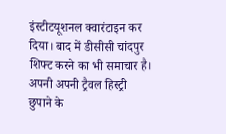इंस्टीटयूशनल क्वारंटाइन कर दिया। बाद में डीसीसी चांदपुर शिफ्ट करने का भी समाचार है। अपनी अपनी ट्रैवल हिस्ट्री छुपाने के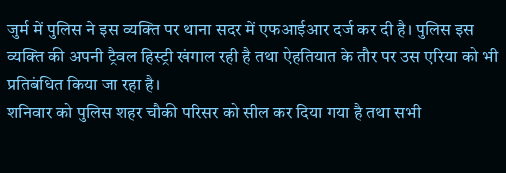जुर्म में पुलिस ने इस व्यक्ति पर थाना सदर में एफआईआर दर्ज कर दी है। पुलिस इस व्यक्ति की अपनी ट्रैवल हिस्ट्री खंगाल रही है तथा ऐहतियात के तौर पर उस एरिया को भी प्रतिबंधित किया जा रहा है।
शनिवार को पुलिस शहर चौकी परिसर को सील कर दिया गया है तथा सभी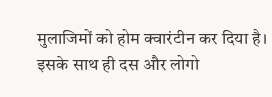मुलाजिमों को होम क्वारंटीन कर दिया है। इसके साथ ही दस और लोगो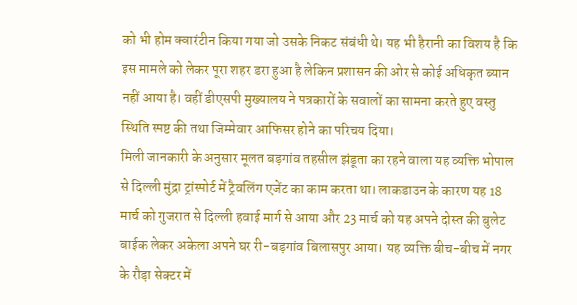को भी होम क्वारंटीन किया गया जो उसके निकट संबंधी थे। यह भी हैरानी का विशय है कि इस मामले को लेकर पूरा शहर डरा हुआ है लेकिन प्रशासन की ओर से कोई अधिकृत ब्यान नहीं आया है। वहीं डीएसपी मुख्यालय ने पत्रकारों के सवालों का सामना करते हुए वस्तु स्थिति स्पष्ट की तथा जिम्मेवार आफिसर होने का परिचय दिया।
मिली जानकारी के अनुसार मूलत बड़गांव तहसील झंडूता का रहने वाला यह व्यक्ति भोपाल से दिल्ली मुंद्रा ट्रांस्पोर्ट में ट्रैवलिंग एजेंट का काम करता था। लाकडाउन के कारण यह 18 मार्च को गुजरात से दिल्ली हवाई मार्ग से आया और 23 मार्च को यह अपने दोस्त की बुलेट बाईक लेकर अकेला अपने घर री-बड़गांव बिलासपुर आया। यह व्यक्ति बीच-बीच में नगर के रौड़ा सेक्टर में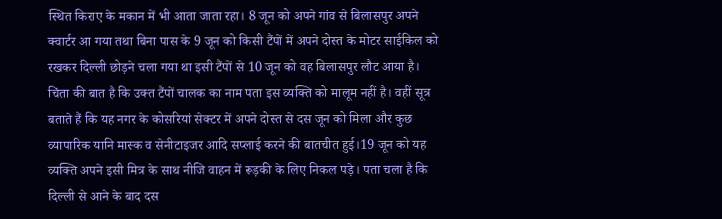स्थित किराए के मकान में भी आता जाता रहा। 8 जून को अपने गांव से बिलासपुर अपने क्वार्टर आ गया तथा बिना पास के 9 जून को किसी टैंपों में अपने दोस्त के मोटर साईकिल को रखकर दिल्ली छोड़ने चला गया था इसी टैंपों से 10 जून को वह बिलासपुर लौट आया है।
चिंता की बात है कि उक्त टैंपों चालक का नाम पता इस व्यक्ति को मालूम नहीं है। वहीं सूत्र बताते हैं कि यह नगर के कोसरियां सेक्टर में अपने दोस्त से दस जून को मिला और कुछ व्यापारिक यानि मास्क व सेनीटाइजर आदि सप्लाई करने की बातचीत हुई।19 जून को यह व्यक्ति अपने इसी मित्र के साथ नीजि वाहन में रूड़की के लिए निकल पड़े। पता चला है कि दिल्ली से आने के बाद दस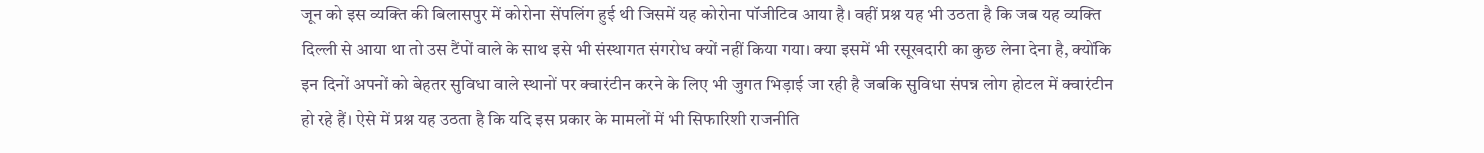जून को इस व्यक्ति की बिलासपुर में कोरोना सेंपलिंग हुई थी जिसमें यह कोरोना पॉजीटिव आया है। वहीं प्रश्न यह भी उठता है कि जब यह व्यक्ति दिल्ली से आया था तो उस टैंपों वाले के साथ इसे भी संस्थागत संगरोध क्यों नहीं किया गया। क्या इसमें भी रसूखदारी का कुछ लेना देना है, क्योंकि इन दिनों अपनों को बेहतर सुविधा वाले स्थानों पर क्वारंटीन करने के लिए भी जुगत भिड़ाई जा रही है जबकि सुविधा संपन्न लोग होटल में क्वारंटीन हो रहे हैं। ऐसे में प्रश्न यह उठता है कि यदि इस प्रकार के मामलों में भी सिफारिशी राजनीति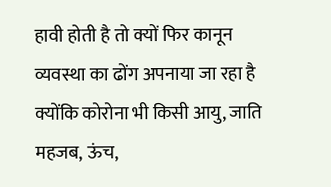हावी होती है तो क्यों फिर कानून व्यवस्था का ढोंग अपनाया जा रहा है क्योंकि कोरोना भी किसी आयु, जाति महजब, ऊंच,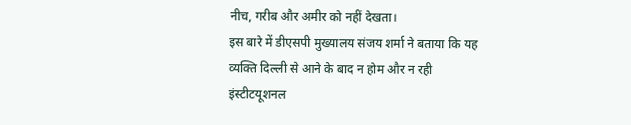नीच, गरीब और अमीर को नहीं देखता।
इस बारे में डीएसपी मुख्यालय संजय शर्मा ने बताया कि यह व्यक्ति दिल्ली से आने के बाद न होम और न रही इंस्टीटयूशनल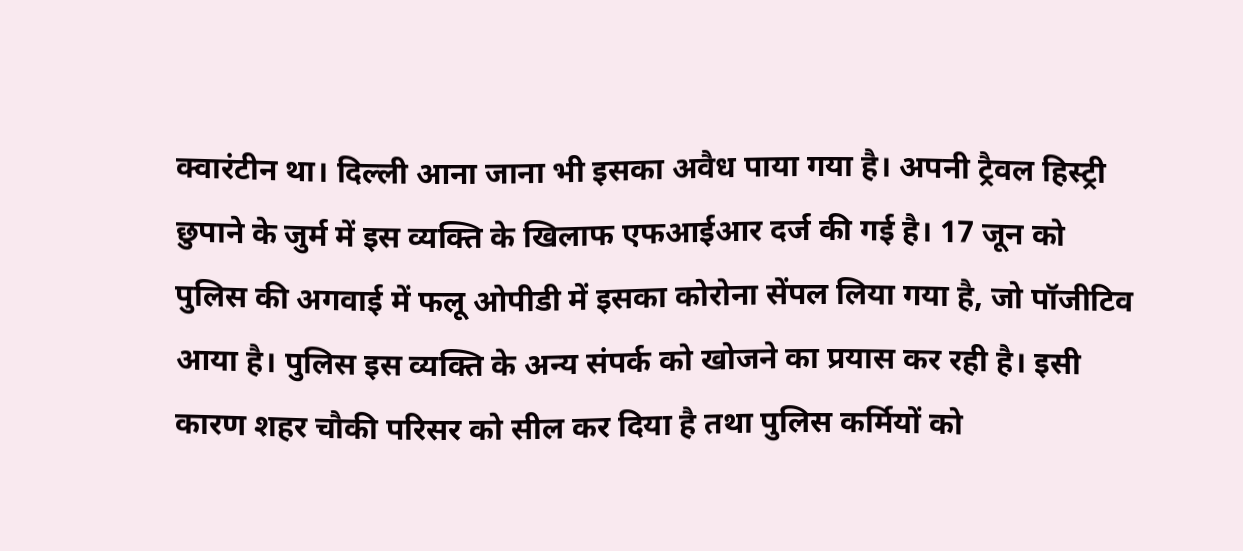क्वारंटीन था। दिल्ली आना जाना भी इसका अवैध पाया गया है। अपनी ट्रैवल हिस्ट्री छुपाने के जुर्म में इस व्यक्ति के खिलाफ एफआईआर दर्ज की गई है। 17 जून को पुलिस की अगवाई में फलू ओपीडी में इसका कोरोना सेंपल लिया गया है, जो पॉजीटिव आया है। पुलिस इस व्यक्ति के अन्य संपर्क को खोजने का प्रयास कर रही है। इसी कारण शहर चौकी परिसर को सील कर दिया है तथा पुलिस कर्मियों को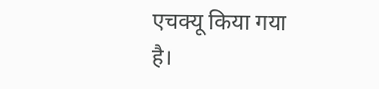एचक्यू किया गया
है।